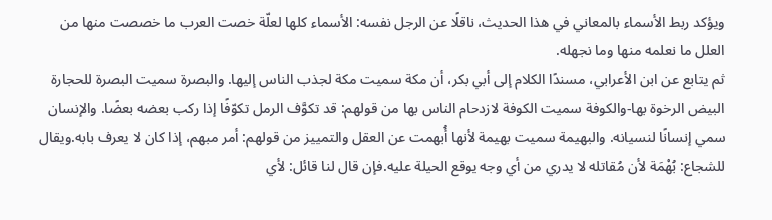ويؤكد ربط الأسماء بالمعاني في هذا الحديث، ناقلًا عن الرجل نفسه: الأسماء كلها لعلّة خصت العرب ما خصصت منها من العلل ما نعلمه منها وما نجهله.
ثم يتابع عن ابن الأعرابي، مسندًا الكلام إلى أبي بكر، أن مكة سميت مكة لجذب الناس إليها. والبصرة سميت البصرة للحجارة البيض الرخوة بها-والكوفة سميت الكوفة لازدحام الناس بها من قولهم: قد تكوَّف الرمل تكوّفًا إذا ركب بعضه بعضًا. والإنسان سمي إنسانًا لنسيانه. والبهيمة سميت بهيمة لأنها أُبهمت عن العقل والتمييز من قولهم: أمر مبهم، إذا كان لا يعرف بابه.ويقال للشجاع: بُهْمَة لأن مُقاتله لا يدري من أي وجه يوقع الحيلة عليه.فإن قال لنا قائل: لأي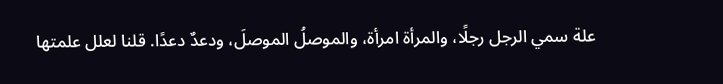علة سمي الرجل رجلًا، والمرأة امرأة، والموصلُ الموصلَ، ودعدٌ دعدًا. قلنا لعلل علمتها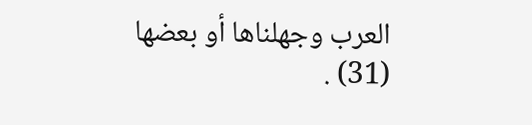العرب وجهلناها أو بعضها (31) .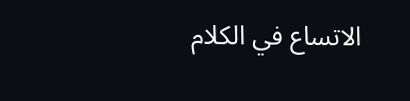الاتساع في الكلام